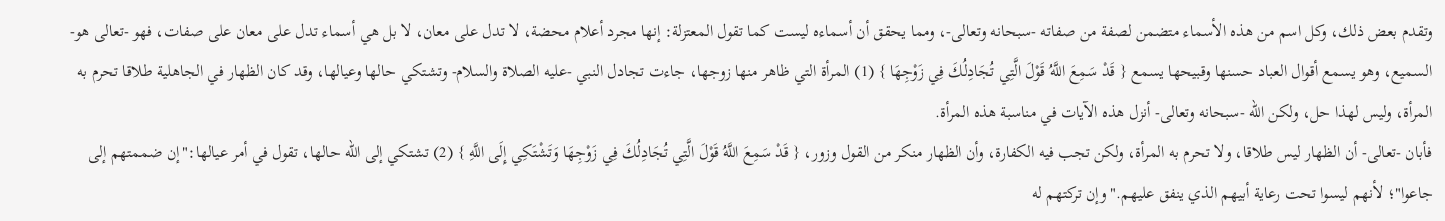وتقدم بعض ذلك، وكل اسم من هذه الأسماء متضمن لصفة من صفاته -سبحانه وتعالى-، ومما يحقق أن أسماءه ليست كما تقول المعتزلة: إنها مجرد أعلام محضة، لا تدل على معان، لا بل هي أسماء تدل على معان على صفات، فهو -تعالى هو- السميع، وهو يسمع أقوال العباد حسنها وقبيحها يسمع { قَدْ سَمِعَ اللَّهُ قَوْلَ الَّتِي تُجَادِلُكَ فِي زَوْجِهَا } (1) المرأة التي ظاهر منها زوجها، جاءت تجادل النبي -عليه الصلاة والسلام- وتشتكي حالها وعيالها، وقد كان الظهار في الجاهلية طلاقا تحرم به المرأة، وليس لهذا حل، ولكن الله -سبحانه وتعالى- أنزل هذه الآيات في مناسبة هذه المرأة.
فأبان -تعالى- أن الظهار ليس طلاقا، ولا تحرم به المرأة، ولكن تجب فيه الكفارة، وأن الظهار منكر من القول وزور، { قَدْ سَمِعَ اللَّهُ قَوْلَ الَّتِي تُجَادِلُكَ فِي زَوْجِهَا وَتَشْتَكِي إِلَى اللَّهِ } (2) تشتكي إلى الله حالها، تقول في أمر عيالها:"إن ضممتهم إلى جاعوا"؛ لأنهم ليسوا تحت رعاية أبيهم الذي ينفق عليهم."وإن تركتهم له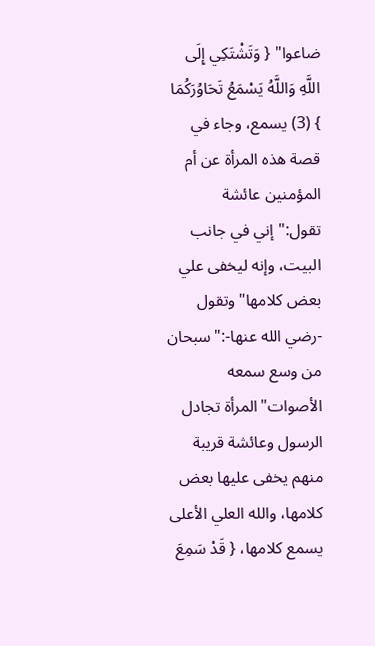ضاعوا" { وَتَشْتَكِي إِلَى اللَّهِ وَاللَّهُ يَسْمَعُ تَحَاوُرَكُمَا } (3) يسمع، وجاء في قصة هذه المرأة عن أم المؤمنين عائشة تقول:"إني في جانب البيت، وإنه ليخفى علي بعض كلامها"وتقول -رضي الله عنها-:"سبحان من وسع سمعه الأصوات"المرأة تجادل الرسول وعائشة قريبة منهم يخفى عليها بعض كلامها، والله العلي الأعلى يسمع كلامها، { قَدْ سَمِعَ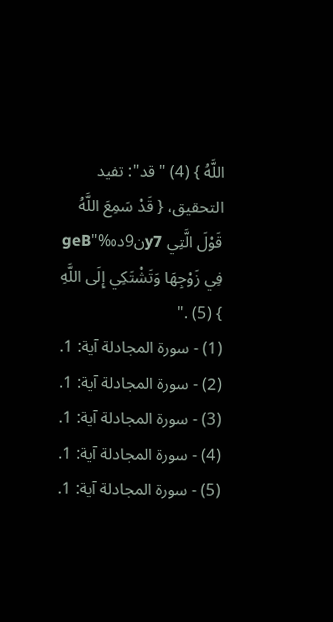اللَّهُ } (4) "قد": تفيد التحقيق، { قَدْ سَمِعَ اللَّهُ قَوْلَ الَّتِي y7ن9د‰"geB فِي زَوْجِهَا وَتَشْتَكِي إِلَى اللَّهِ } (5) ."
(1) - سورة المجادلة آية: 1.
(2) - سورة المجادلة آية: 1.
(3) - سورة المجادلة آية: 1.
(4) - سورة المجادلة آية: 1.
(5) - سورة المجادلة آية: 1.